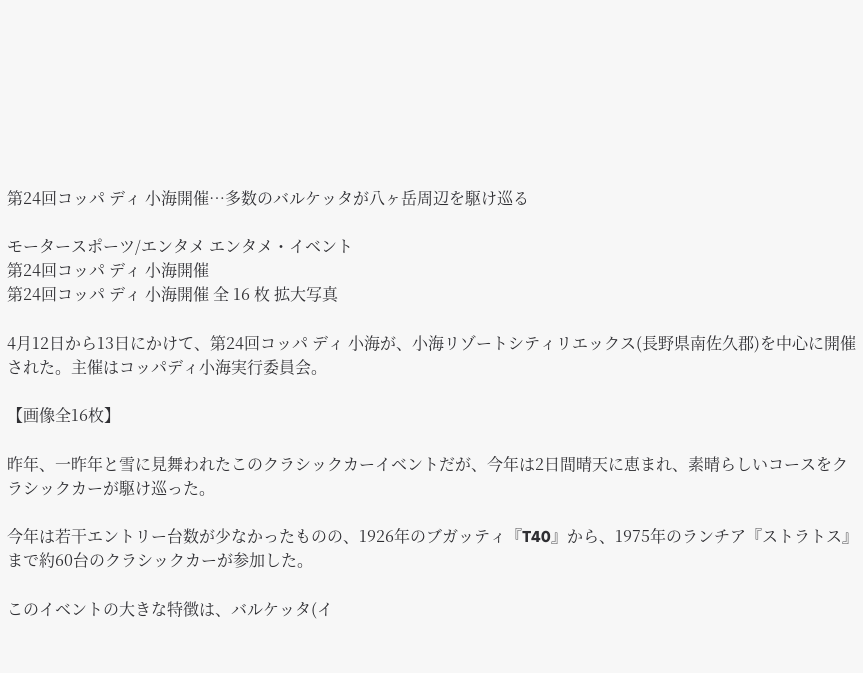第24回コッパ ディ 小海開催…多数のバルケッタが八ヶ岳周辺を駆け巡る

モータースポーツ/エンタメ エンタメ・イベント
第24回コッパ ディ 小海開催
第24回コッパ ディ 小海開催 全 16 枚 拡大写真

4月12日から13日にかけて、第24回コッパ ディ 小海が、小海リゾートシティリエックス(長野県南佐久郡)を中心に開催された。主催はコッパディ小海実行委員会。

【画像全16枚】

昨年、一昨年と雪に見舞われたこのクラシックカーイベントだが、今年は2日間晴天に恵まれ、素晴らしいコースをクラシックカーが駆け巡った。

今年は若干エントリー台数が少なかったものの、1926年のブガッティ『T40』から、1975年のランチア『ストラトス』まで約60台のクラシックカーが参加した。

このイベントの大きな特徴は、バルケッタ(イ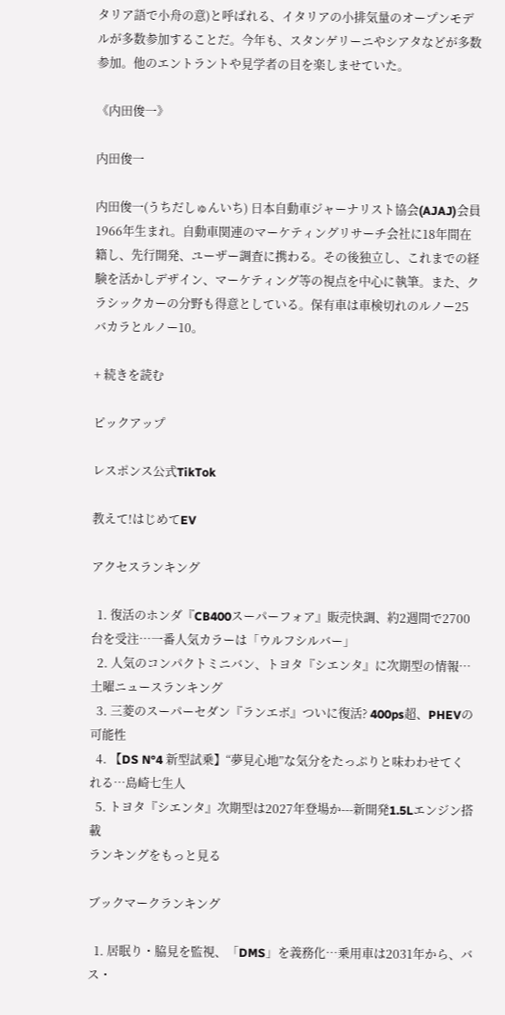タリア語で小舟の意)と呼ばれる、イタリアの小排気量のオープンモデルが多数参加することだ。今年も、スタンゲリーニやシアタなどが多数参加。他のエントラントや見学者の目を楽しませていた。

《内田俊一》

内田俊一

内田俊一(うちだしゅんいち) 日本自動車ジャーナリスト協会(AJAJ)会員 1966年生まれ。自動車関連のマーケティングリサーチ会社に18年間在籍し、先行開発、ユーザー調査に携わる。その後独立し、これまでの経験を活かしデザイン、マーケティング等の視点を中心に執筆。また、クラシックカーの分野も得意としている。保有車は車検切れのルノー25バカラとルノー10。

+ 続きを読む

ピックアップ

レスポンス公式TikTok

教えて!はじめてEV

アクセスランキング

  1. 復活のホンダ『CB400スーパーフォア』販売快調、約2週間で2700台を受注…一番人気カラーは「ウルフシルバー」
  2. 人気のコンパクトミニバン、トヨタ『シエンタ』に次期型の情報…土曜ニュースランキング
  3. 三菱のスーパーセダン『ランエボ』ついに復活? 400ps超、PHEVの可能性
  4. 【DS N°4 新型試乗】“夢見心地”な気分をたっぷりと味わわせてくれる…島崎七生人
  5. トヨタ『シエンタ』次期型は2027年登場か---新開発1.5Lエンジン搭載
ランキングをもっと見る

ブックマークランキング

  1. 居眠り・脇見を監視、「DMS」を義務化…乗用車は2031年から、バス・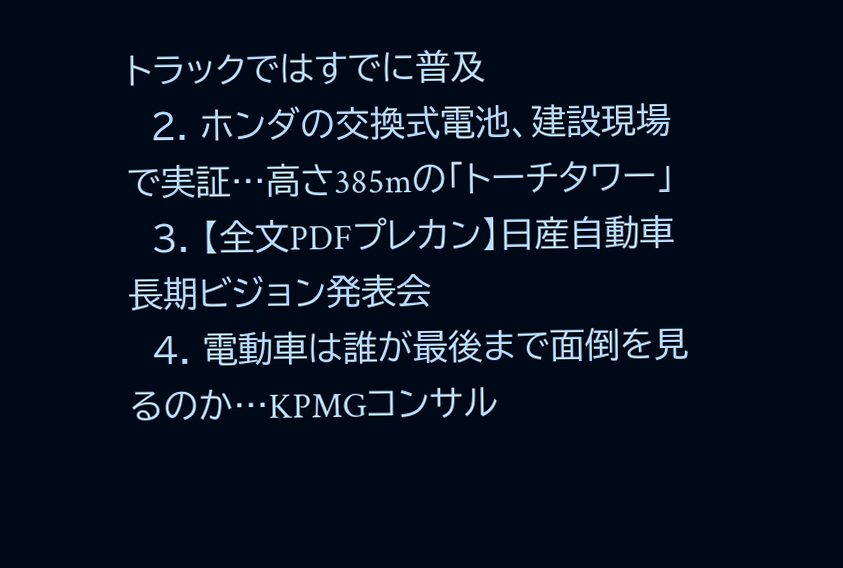トラックではすでに普及
  2. ホンダの交換式電池、建設現場で実証…高さ385mの「トーチタワー」
  3. 【全文PDFプレカン】日産自動車 長期ビジョン発表会
  4. 電動車は誰が最後まで面倒を見るのか…KPMGコンサル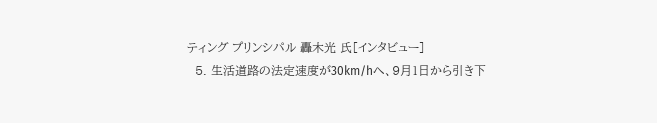ティング プリンシパル 轟木光 氏[インタビュー]
  5. 生活道路の法定速度が30km/hへ、9月1日から引き下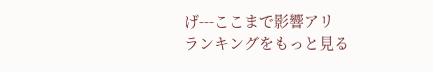げ---ここまで影響アリ
ランキングをもっと見る